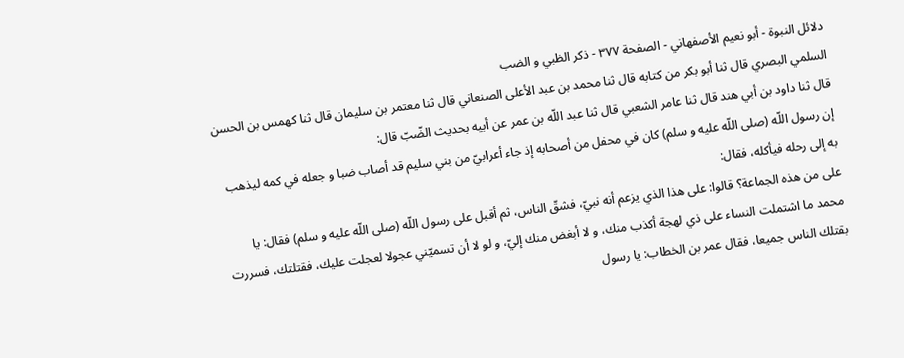دلائل النبوة - أبو نعيم الأصفهاني - الصفحة ٣٧٧ - ذكر الظبي و الضب
السلمي البصري قال ثنا أبو بكر من كتابه قال ثنا محمد بن عبد الأعلى الصنعاني قال ثنا معتمر بن سليمان قال ثنا كهمس بن الحسن قال ثنا داود بن أبي هند قال ثنا عامر الشعبي قال ثنا عبد اللّه بن عمر عن أبيه بحديث الضّبّ قال:
إن رسول اللّه (صلى اللّه عليه و سلم) كان في محفل من أصحابه إذ جاء أعرابيّ من بني سليم قد أصاب ضبا و جعله في كمه ليذهب به إلى رحله فيأكله، فقال:
على من هذه الجماعة؟ قالوا: على هذا الذي يزعم أنه نبيّ، فشقّ الناس، ثم أقبل على رسول اللّه (صلى اللّه عليه و سلم) فقال: يا محمد ما اشتملت النساء على ذي لهجة أكذب منك، و لا أبغض منك إليّ، و لو لا أن تسميّني عجولا لعجلت عليك، فقتلتك، فسررت بقتلك الناس جميعا، فقال عمر بن الخطاب: يا رسول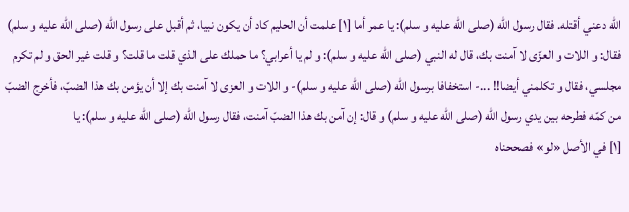اللّه دعني أقتله. فقال رسول اللّه (صلى اللّه عليه و سلم): يا عمر أما [١] علمت أن الحليم كاد أن يكون نبيا، ثم أقبل على رسول اللّه (صلى اللّه عليه و سلم) فقال: و اللات و العزّى لا آمنت بك، قال له النبي (صلى اللّه عليه و سلم): و لم يا أعرابي؟ ما حملك على الذي قلت ما قلت؟ و قلت غير الحق و لم تكرم مجلسي، فقال و تكلمني أيضا!! ...- استخفافا برسول اللّه (صلى اللّه عليه و سلم)- و اللات و العزى لا آمنت بك إلا أن يؤمن بك هذا الضبّ، فأخرج الضبّ من كمّه فطرحه بين يدي رسول اللّه (صلى اللّه عليه و سلم) و قال: إن آمن بك هذا الضبّ آمنت، فقال رسول اللّه (صلى اللّه عليه و سلم): يا
[١] في الأصل «لو» فصححناه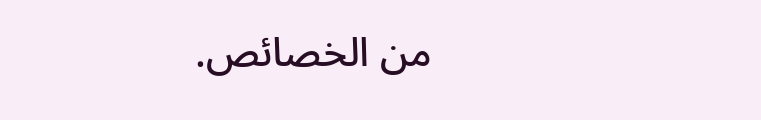من الخصائص.